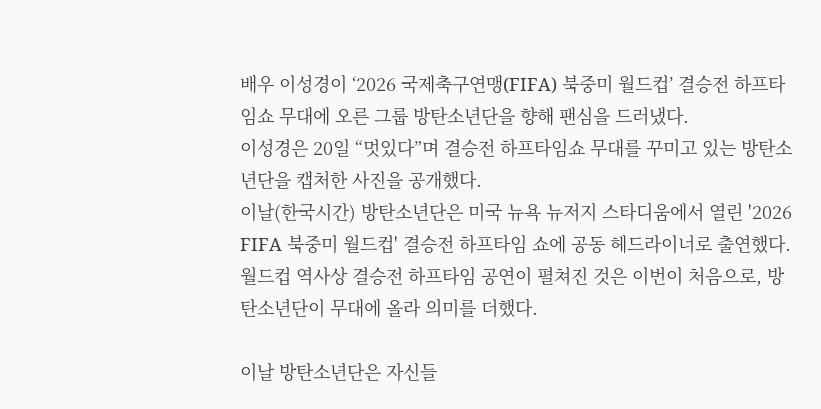배우 이성경이 ‘2026 국제축구연맹(FIFA) 북중미 월드컵’ 결승전 하프타임쇼 무대에 오른 그룹 방탄소년단을 향해 팬심을 드러냈다.
이성경은 20일 “멋있다”며 결승전 하프타임쇼 무대를 꾸미고 있는 방탄소년단을 캡처한 사진을 공개했다.
이날(한국시간) 방탄소년단은 미국 뉴욕 뉴저지 스타디움에서 열린 '2026 FIFA 북중미 월드컵' 결승전 하프타임 쇼에 공동 헤드라이너로 출연했다. 월드컵 역사상 결승전 하프타임 공연이 펼쳐진 것은 이번이 처음으로, 방탄소년단이 무대에 올라 의미를 더했다.

이날 방탄소년단은 자신들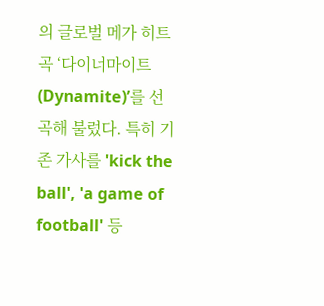의 글로벌 메가 히트곡 ‘다이너마이트(Dynamite)’를 선곡해 불렀다. 특히 기존 가사를 'kick the ball', 'a game of football' 등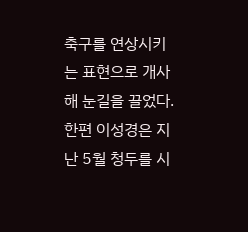축구를 연상시키는 표현으로 개사해 눈길을 끌었다.
한편 이성경은 지난 5월 청두를 시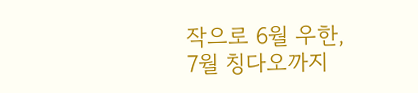작으로 6월 우한, 7월 칭다오까지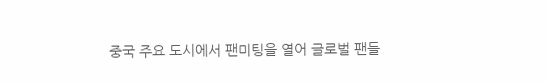중국 주요 도시에서 팬미팅을 열어 글로벌 팬들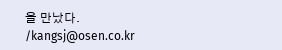을 만났다. /kangsj@osen.co.kr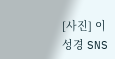[사진] 이성경 SNS